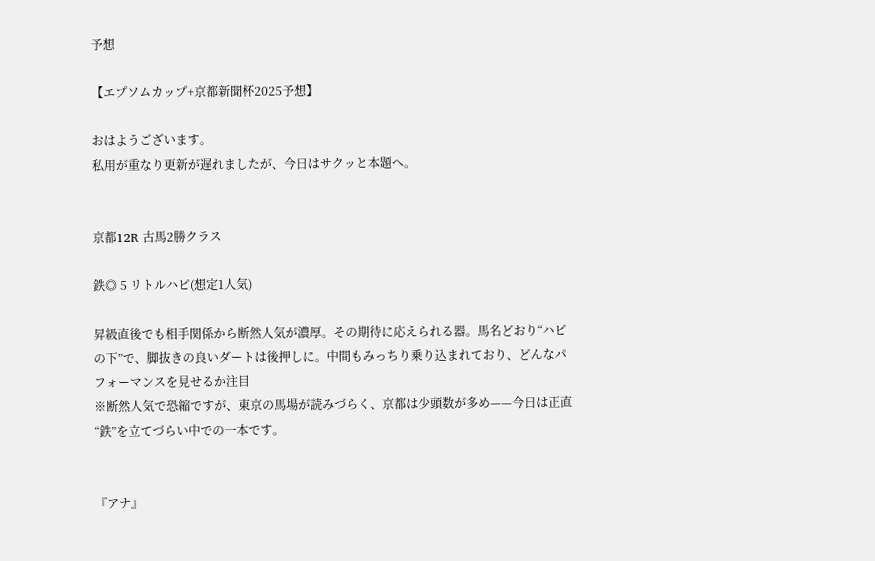予想

【エプソムカップ+京都新聞杯2025予想】

おはようございます。
私用が重なり更新が遅れましたが、今日はサクッと本題へ。


京都12R 古馬2勝クラス

鉄◎ 5 リトルハピ(想定1人気)

昇級直後でも相手関係から断然人気が濃厚。その期待に応えられる器。馬名どおり“ハピの下”で、脚抜きの良いダートは後押しに。中間もみっちり乗り込まれており、どんなパフォーマンスを見せるか注目
※断然人気で恐縮ですが、東京の馬場が読みづらく、京都は少頭数が多め——今日は正直“鉄”を立てづらい中での一本です。


『アナ』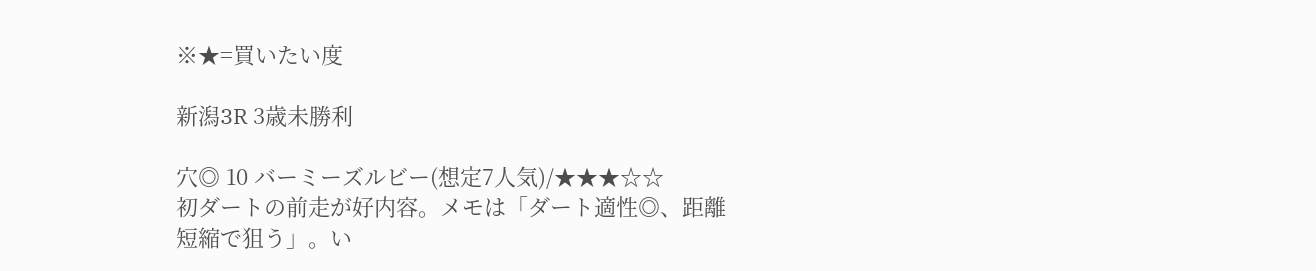※★=買いたい度

新潟3R 3歳未勝利

穴◎ 10 バーミーズルビー(想定7人気)/★★★☆☆
初ダートの前走が好内容。メモは「ダート適性◎、距離短縮で狙う」。い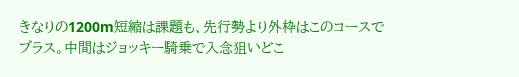きなりの1200m短縮は課題も、先行勢より外枠はこのコースでプラス。中間はジョッキー騎乗で入念狙いどこ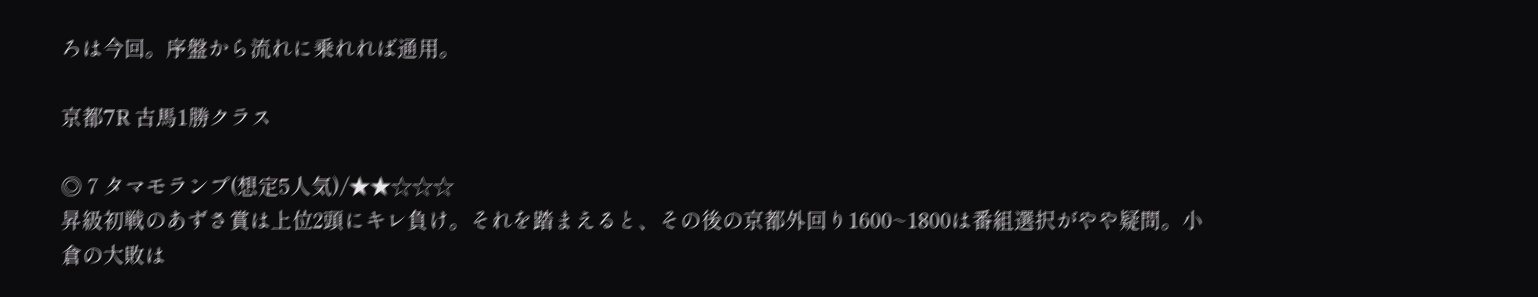ろは今回。序盤から流れに乗れれば通用。

京都7R 古馬1勝クラス

◎ 7 タマモランプ(想定5人気)/★★☆☆☆
昇級初戦のあずさ賞は上位2頭にキレ負け。それを踏まえると、その後の京都外回り1600~1800は番組選択がやや疑問。小倉の大敗は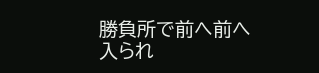勝負所で前へ前へ入られ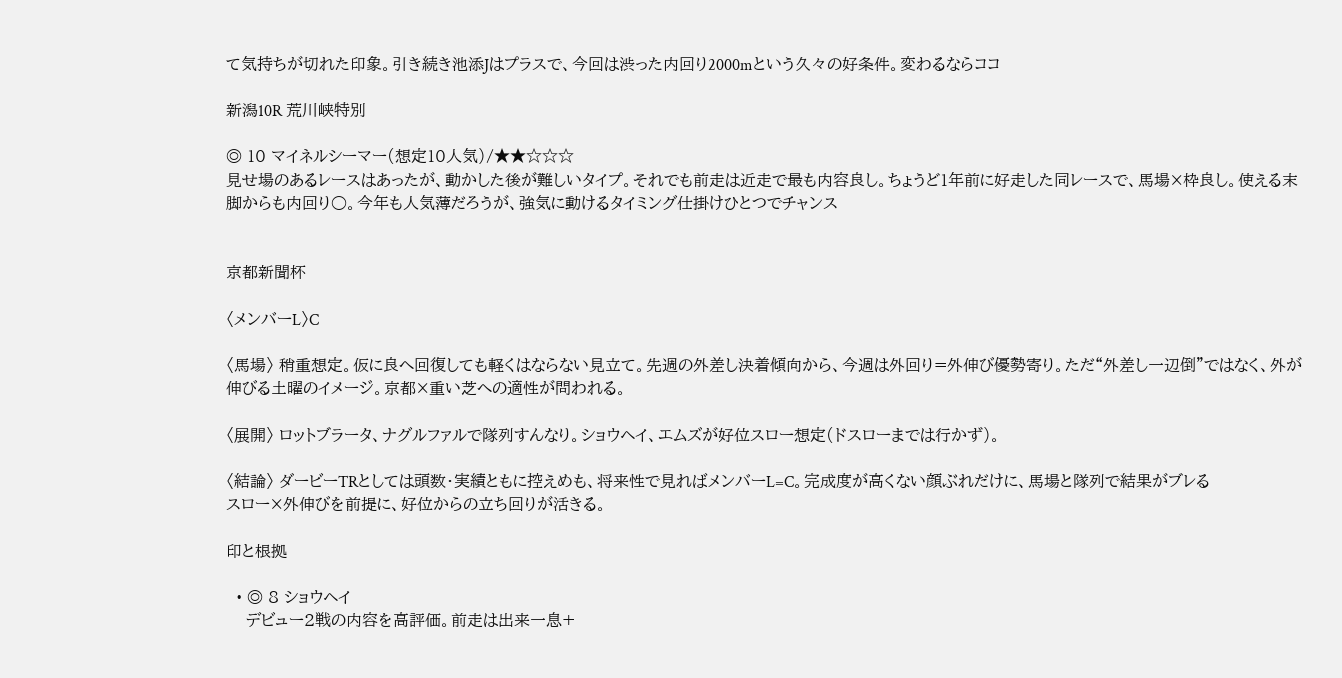て気持ちが切れた印象。引き続き池添Jはプラスで、今回は渋った内回り2000mという久々の好条件。変わるならココ

新潟10R 荒川峡特別

◎ 10 マイネルシーマー(想定10人気)/★★☆☆☆
見せ場のあるレースはあったが、動かした後が難しいタイプ。それでも前走は近走で最も内容良し。ちょうど1年前に好走した同レースで、馬場×枠良し。使える末脚からも内回り○。今年も人気薄だろうが、強気に動けるタイミング仕掛けひとつでチャンス


京都新聞杯

〈メンバーL〉C

〈馬場〉 稍重想定。仮に良へ回復しても軽くはならない見立て。先週の外差し決着傾向から、今週は外回り=外伸び優勢寄り。ただ“外差し一辺倒”ではなく、外が伸びる土曜のイメージ。京都×重い芝への適性が問われる。

〈展開〉 ロットブラータ、ナグルファルで隊列すんなり。ショウヘイ、エムズが好位スロー想定(ドスローまでは行かず)。

〈結論〉 ダービーTRとしては頭数・実績ともに控えめも、将来性で見ればメンバーL=C。完成度が高くない顔ぶれだけに、馬場と隊列で結果がブレる
スロー×外伸びを前提に、好位からの立ち回りが活きる。

印と根拠

  • ◎ 8 ショウヘイ
    デビュー2戦の内容を高評価。前走は出来一息+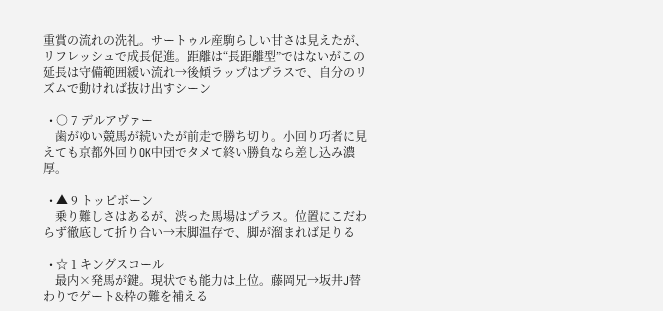重賞の流れの洗礼。サートゥル産駒らしい甘さは見えたが、リフレッシュで成長促進。距離は“長距離型”ではないがこの延長は守備範囲緩い流れ→後傾ラップはプラスで、自分のリズムで動ければ抜け出すシーン

  • ○ 7 デルアヴァー
    歯がゆい競馬が続いたが前走で勝ち切り。小回り巧者に見えても京都外回りOK中団でタメて終い勝負なら差し込み濃厚。

  • ▲ 9 トッピボーン
    乗り難しさはあるが、渋った馬場はプラス。位置にこだわらず徹底して折り合い→末脚温存で、脚が溜まれば足りる

  • ☆ 1 キングスコール
    最内×発馬が鍵。現状でも能力は上位。藤岡兄→坂井J替わりでゲート&枠の難を補える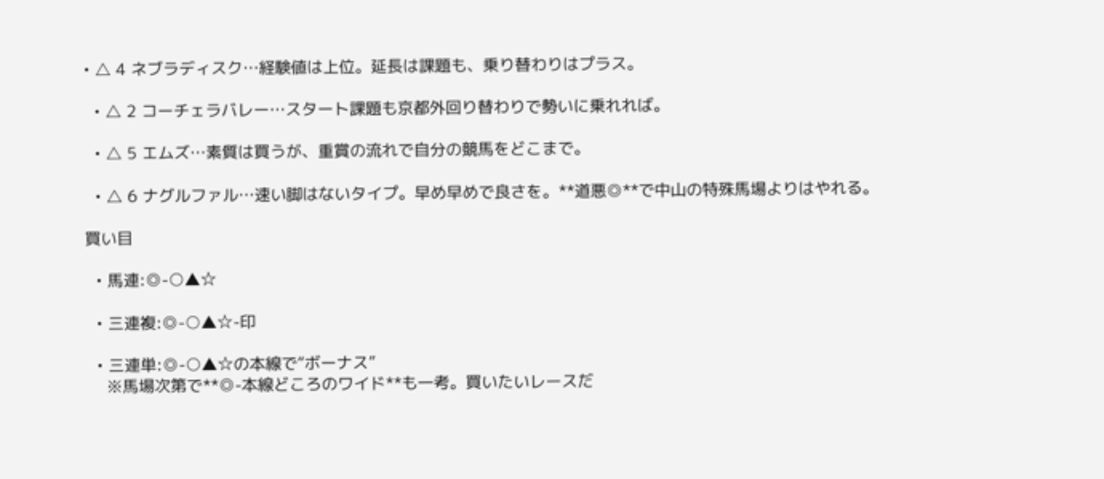• △ 4 ネブラディスク…経験値は上位。延長は課題も、乗り替わりはプラス。

  • △ 2 コーチェラバレー…スタート課題も京都外回り替わりで勢いに乗れれば。

  • △ 5 エムズ…素質は買うが、重賞の流れで自分の競馬をどこまで。

  • △ 6 ナグルファル…速い脚はないタイプ。早め早めで良さを。**道悪◎**で中山の特殊馬場よりはやれる。

買い目

  • 馬連:◎-○▲☆

  • 三連複:◎-○▲☆-印

  • 三連単:◎-○▲☆の本線で“ボーナス”
    ※馬場次第で**◎-本線どころのワイド**も一考。買いたいレースだ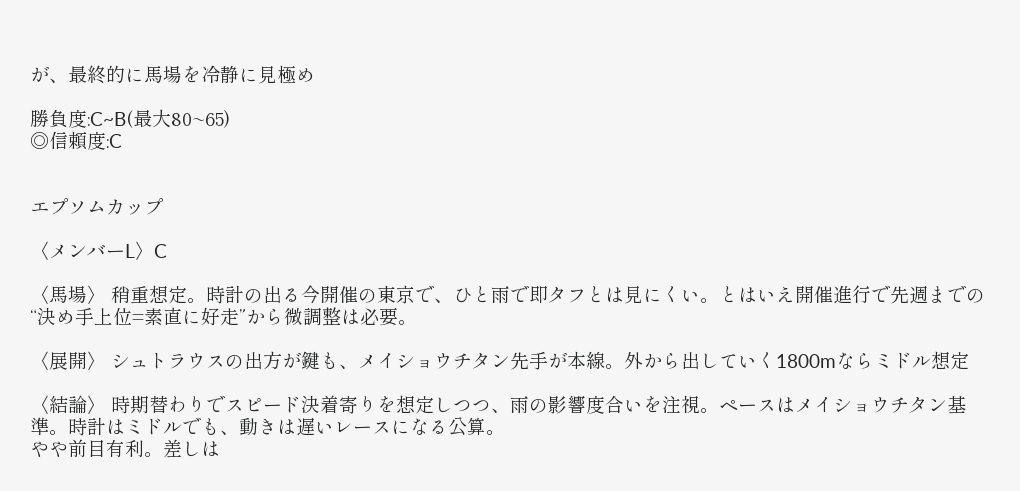が、最終的に馬場を冷静に見極め

勝負度:C~B(最大80~65)
◎信頼度:C


エプソムカップ

〈メンバーL〉C

〈馬場〉 稍重想定。時計の出る今開催の東京で、ひと雨で即タフとは見にくい。とはいえ開催進行で先週までの“決め手上位=素直に好走”から微調整は必要。

〈展開〉 シュトラウスの出方が鍵も、メイショウチタン先手が本線。外から出していく1800mならミドル想定

〈結論〉 時期替わりでスピード決着寄りを想定しつつ、雨の影響度合いを注視。ペースはメイショウチタン基準。時計はミドルでも、動きは遅いレースになる公算。
やや前目有利。差しは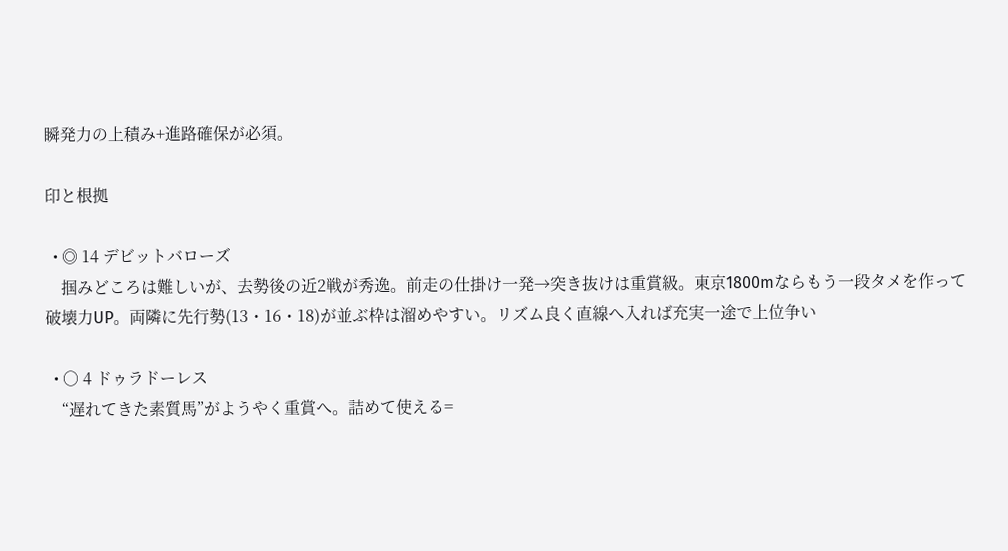瞬発力の上積み+進路確保が必須。

印と根拠

  • ◎ 14 デビットバローズ
    掴みどころは難しいが、去勢後の近2戦が秀逸。前走の仕掛け一発→突き抜けは重賞級。東京1800mならもう一段タメを作って破壊力UP。両隣に先行勢(13・16・18)が並ぶ枠は溜めやすい。リズム良く直線へ入れば充実一途で上位争い

  • ○ 4 ドゥラドーレス
    “遅れてきた素質馬”がようやく重賞へ。詰めて使える=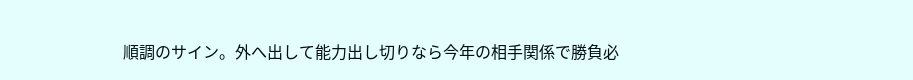順調のサイン。外へ出して能力出し切りなら今年の相手関係で勝負必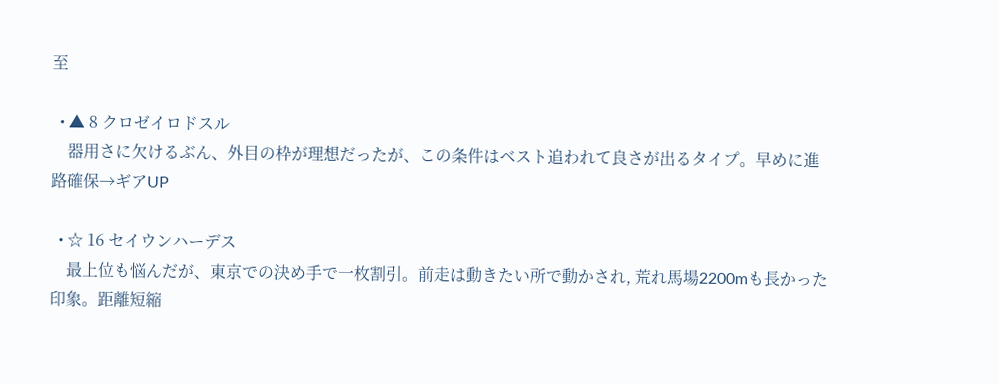至

  • ▲ 8 クロゼイロドスル
    器用さに欠けるぶん、外目の枠が理想だったが、この条件はベスト追われて良さが出るタイプ。早めに進路確保→ギアUP

  • ☆ 16 セイウンハーデス
    最上位も悩んだが、東京での決め手で一枚割引。前走は動きたい所で動かされ, 荒れ馬場2200mも長かった印象。距離短縮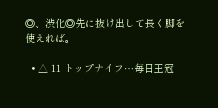◎、渋化◎先に抜け出して長く脚を使えれば。

  • △ 11 トップナイフ…毎日王冠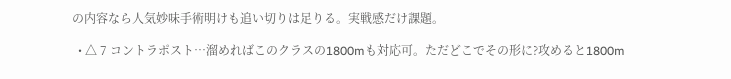の内容なら人気妙味手術明けも追い切りは足りる。実戦感だけ課題。

  • △ 7 コントラポスト…溜めればこのクラスの1800mも対応可。ただどこでその形に?攻めると1800m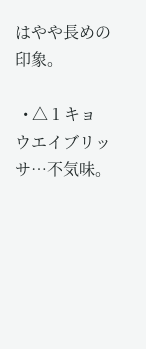はやや長めの印象。

  • △ 1 キョウエイブリッサ…不気味。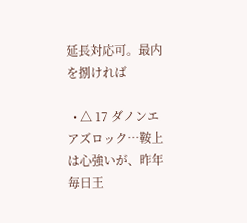延長対応可。最内を捌ければ

  • △ 17 ダノンエアズロック…鞍上は心強いが、昨年毎日王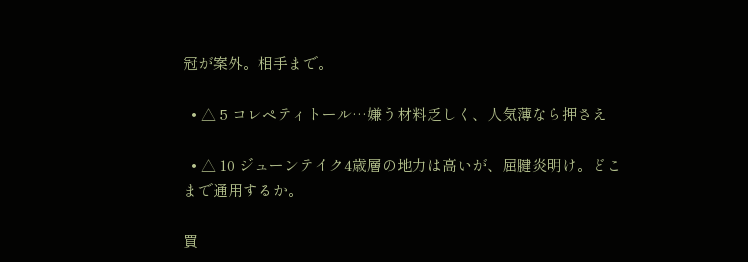冠が案外。相手まで。

  • △ 5 コレペティトール…嫌う材料乏しく、人気薄なら押さえ

  • △ 10 ジューンテイク4歳層の地力は高いが、屈腱炎明け。どこまで通用するか。

買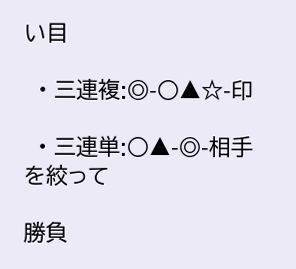い目

  • 三連複:◎-○▲☆-印

  • 三連単:○▲-◎-相手を絞って

勝負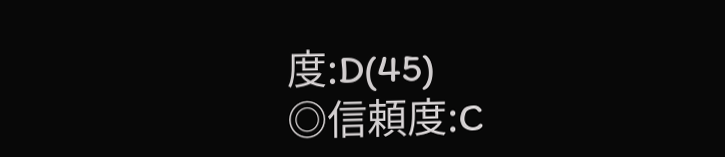度:D(45)
◎信頼度:C